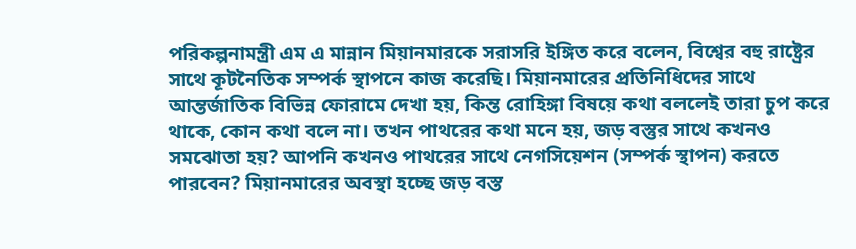পরিকল্পনামন্ত্রী এম এ মান্নান মিয়ানমারকে সরাসরি ইঙ্গিত করে বলেন, বিশ্বের বহু রাষ্ট্রের সাথে কূটনৈতিক সম্পর্ক স্থাপনে কাজ করেছি। মিয়ানমারের প্রতিনিধিদের সাথে আন্তর্জাতিক বিভিন্ন ফোরামে দেখা হয়, কিন্ত রোহিঙ্গা বিষয়ে কথা বললেই তারা চুপ করে থাকে, কোন কথা বলে না। তখন পাথরের কথা মনে হয়, জড় বস্তুর সাথে কখনও সমঝোতা হয়? আপনি কখনও পাথরের সাথে নেগসিয়েশন (সম্পর্ক স্থাপন) করতে পারবেন? মিয়ানমারের অবস্থা হচ্ছে জড় বস্ত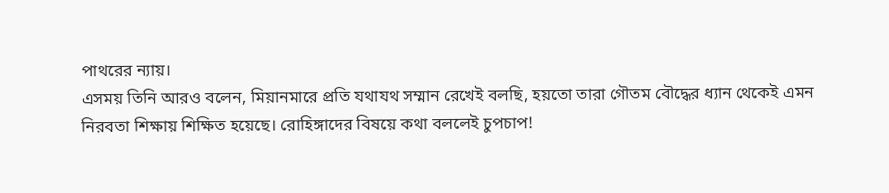পাথরের ন্যায়।
এসময় তিনি আরও বলেন, মিয়ানমারে প্রতি যথাযথ সম্মান রেখেই বলছি, হয়তো তারা গৌতম বৌদ্ধের ধ্যান থেকেই এমন নিরবতা শিক্ষায় শিক্ষিত হয়েছে। রোহিঙ্গাদের বিষয়ে কথা বললেই চুপচাপ!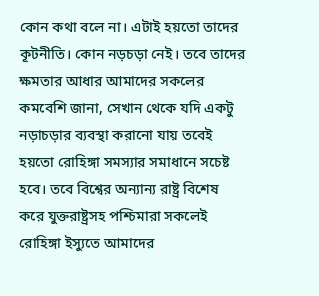কোন কথা বলে না। এটাই হয়তো তাদের কূটনীতি। কোন নড়চড়া নেই। তবে তাদের ক্ষমতার আধার আমাদের সকলের কমবেশি জানা, সেখান থেকে যদি একটু নড়াচড়ার ব্যবস্থা করানো যায় তবেই হয়তো রোহিঙ্গা সমস্যার সমাধানে সচেষ্ট হবে। তবে বিশ্বের অন্যান্য রাষ্ট্র বিশেষ করে যুক্তরাষ্ট্রসহ পশ্চিমারা সকলেই রোহিঙ্গা ইস্যুতে আমাদের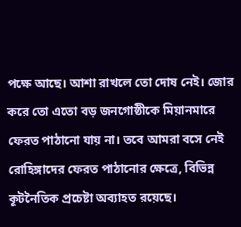পক্ষে আছে। আশা রাখলে তো দোষ নেই। জোর করে তো এতো বড় জনগোষ্ঠীকে মিয়ানমারে ফেরত পাঠানো যায় না। তবে আমরা বসে নেই রোহিঙ্গাদের ফেরত পাঠানোর ক্ষেত্রে, বিভিন্ন কূটনৈতিক প্রচেষ্টা অব্যাহত রয়েছে।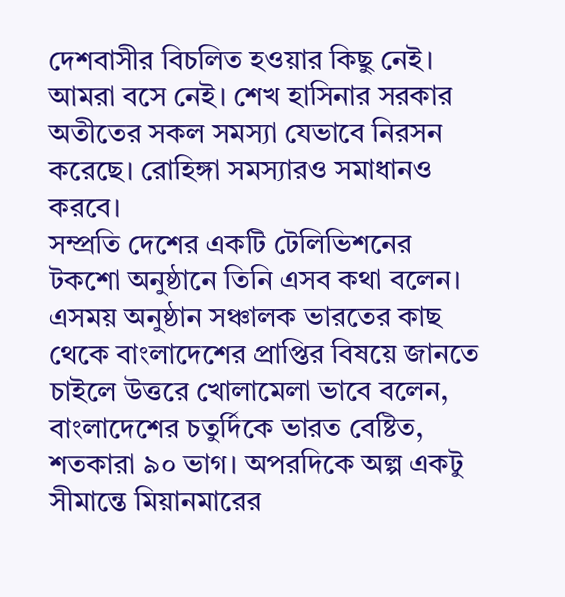দেশবাসীর বিচলিত হওয়ার কিছু নেই। আমরা বসে নেই। শেখ হাসিনার সরকার অতীতের সকল সমস্যা যেভাবে নিরসন করেছে। রোহিঙ্গা সমস্যারও সমাধানও করবে।
সম্প্রতি দেশের একটি টেলিভিশনের টকশো অনুষ্ঠানে তিনি এসব কথা বলেন।
এসময় অনুষ্ঠান সঞ্চালক ভারতের কাছ থেকে বাংলাদেশের প্রাপ্তির বিষয়ে জানতে চাইলে উত্তরে খোলামেলা ভাবে বলেন, বাংলাদেশের চতুর্দিকে ভারত বেষ্টিত, শতকারা ৯০ ভাগ। অপরদিকে অল্প একটু সীমান্তে মিয়ানমারের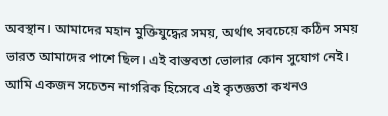অবস্থান। আমাদের মহান মুক্তিযুদ্ধের সময়, অর্থাৎ সবচেয়ে কঠিন সময় ভারত আমাদের পাশে ছিল। এই বাস্তবতা ভোলার কোন সুযোগ নেই। আমি একজন সচেতন নাগরিক হিসেবে এই কৃতজ্ঞতা কখনও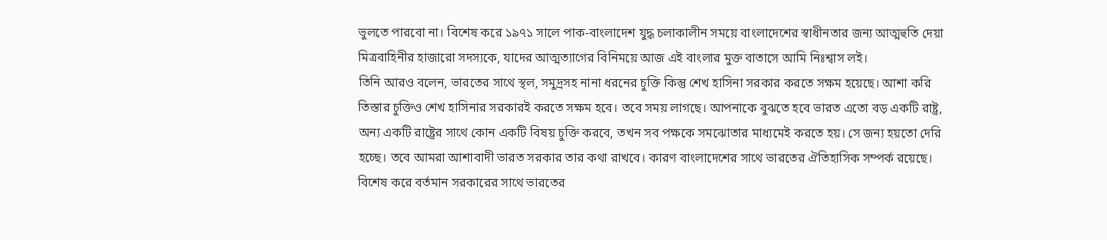ভুলতে পারবো না। বিশেষ করে ১৯৭১ সালে পাক-বাংলাদেশ যুদ্ধ চলাকালীন সময়ে বাংলাদেশের স্বাধীনতার জন্য আত্মহুতি দেয়া মিত্রবাহিনীর হাজারো সদস্যকে, যাদের আত্মত্যাগের বিনিময়ে আজ এই বাংলার মুক্ত বাতাসে আমি নিঃশ্বাস লই।
তিনি আরও বলেন, ভারতের সাথে স্থল, সমুদ্রসহ নানা ধরনের চুক্তি কিন্তু শেখ হাসিনা সরকার করতে সক্ষম হয়েছে। আশা করি তিস্তার চুক্তিও শেখ হাসিনার সরকারই করতে সক্ষম হবে। তবে সময় লাগছে। আপনাকে বুঝতে হবে ভারত এতো বড় একটি রাষ্ট্র, অন্য একটি রাষ্ট্রের সাথে কোন একটি বিষয় চুক্তি করবে, তখন সব পক্ষকে সমঝোতার মাধ্যমেই করতে হয়। সে জন্য হয়তো দেরি হচ্ছে। তবে আমরা আশাবাদী ভারত সরকার তার কথা রাখবে। কারণ বাংলাদেশের সাথে ভারতের ঐতিহাসিক সম্পর্ক রয়েছে। বিশেষ করে বর্তমান সরকারের সাথে ভারতের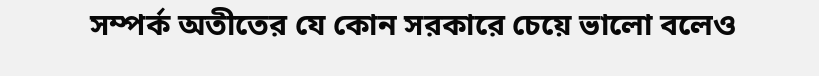সম্পর্ক অতীতের যে কোন সরকারে চেয়ে ভালো বলেও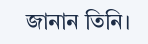জানান তিনি।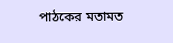পাঠকের মতামত